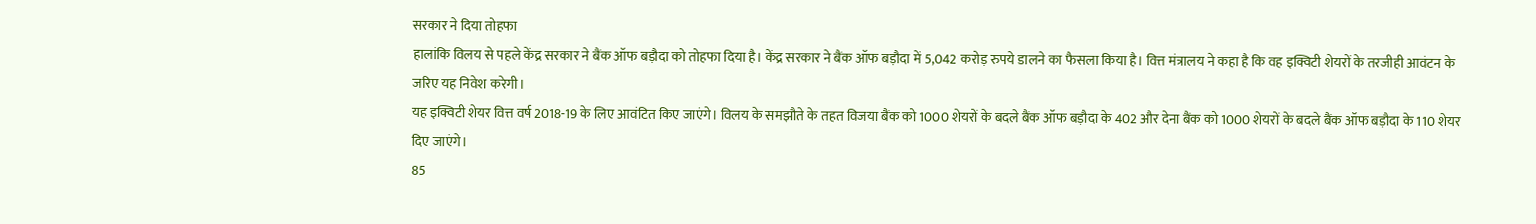सरकार ने दिया तोहफा
हालांकि विलय से पहले केंद्र सरकार ने बैंक ऑफ बड़ौदा को तोहफा दिया है। केंद्र सरकार ने बैंक ऑफ बड़ौदा में 5,042 करोड़ रुपये डालने का फैसला किया है। वित्त मंत्रालय ने कहा है कि वह इक्विटी शेयरों के तरजीही आवंटन के जरिए यह निवेश करेगी।
यह इक्विटी शेयर वित्त वर्ष 2018-19 के लिए आवंटित किए जाएंगे। विलय के समझौते के तहत विजया बैंक को 1000 शेयरों के बदले बैंक ऑफ बड़ौदा के 402 और देना बैंक को 1000 शेयरों के बदले बैंक ऑफ बड़ौदा के 110 शेयर दिए जाएंगे।
85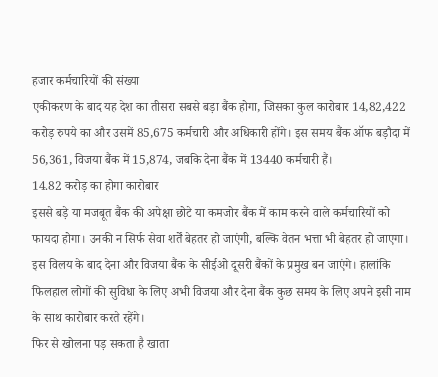हजार कर्मचारियों की संख्या
एकीकरण के बाद यह देश का तीसरा सबसे बड़ा बैंक होगा, जिसका कुल कारोबार 14,82,422 करोड़ रुपये का और उसमें 85,675 कर्मचारी और अधिकारी होंगे। इस समय बैंक ऑफ बड़ौदा में 56,361, विजया बैंक में 15,874, जबकि देना बैंक में 13440 कर्मचारी हैं।
14.82 करोड़ का होगा कारोबार
इससे बड़े या मजबूत बैंक की अपेक्षा छोटे या कमजोर बैंक में काम करने वाले कर्मचारियों को फायदा होगा। उनकी न सिर्फ सेवा शर्तें बेहतर हो जाएंगी, बल्कि वेतन भत्ता भी बेहतर हो जाएगा। इस विलय के बाद देना और विजया बैंक के सीईओ दूसरी बैंकों के प्रमुख बन जाएंगे। हालांकि फिलहाल लोगों की सुविधा के लिए अभी विजया और देना बैंक कुछ समय के लिए अपने इसी नाम के साथ कारोबार करते रहेंगे।
फिर से खोलना पड़ सकता है खाता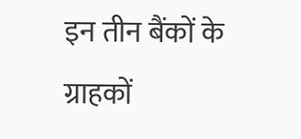इन तीन बैंकों के ग्राहकों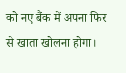को नए बैंक में अपना फिर से खाता खोलना होगा।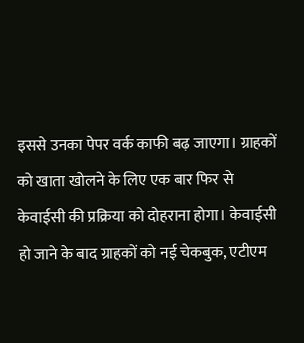इससे उनका पेपर वर्क काफी बढ़ जाएगा। ग्राहकों को खाता खोलने के लिए एक बार फिर से केवाईसी की प्रक्रिया को दोहराना होगा। केवाईसी हो जाने के बाद ग्राहकों को नई चेकबुक, एटीएम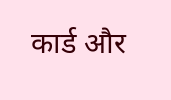कार्ड और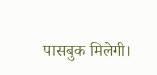पासबुक मिलेगी।